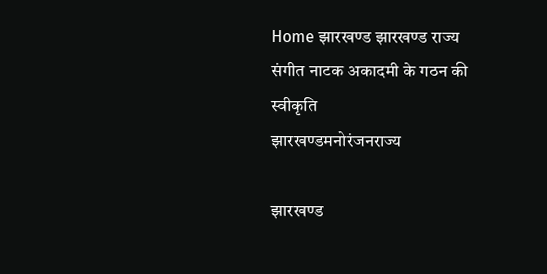Home झारखण्ड झारखण्ड राज्य संगीत नाटक अकादमी के गठन की स्वीकृति
झारखण्डमनोरंजनराज्य

झारखण्ड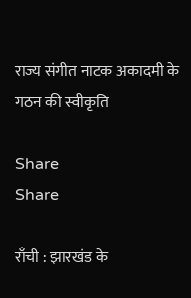राज्य संगीत नाटक अकादमी के गठन की स्वीकृति

Share
Share

राँची : झारखंड के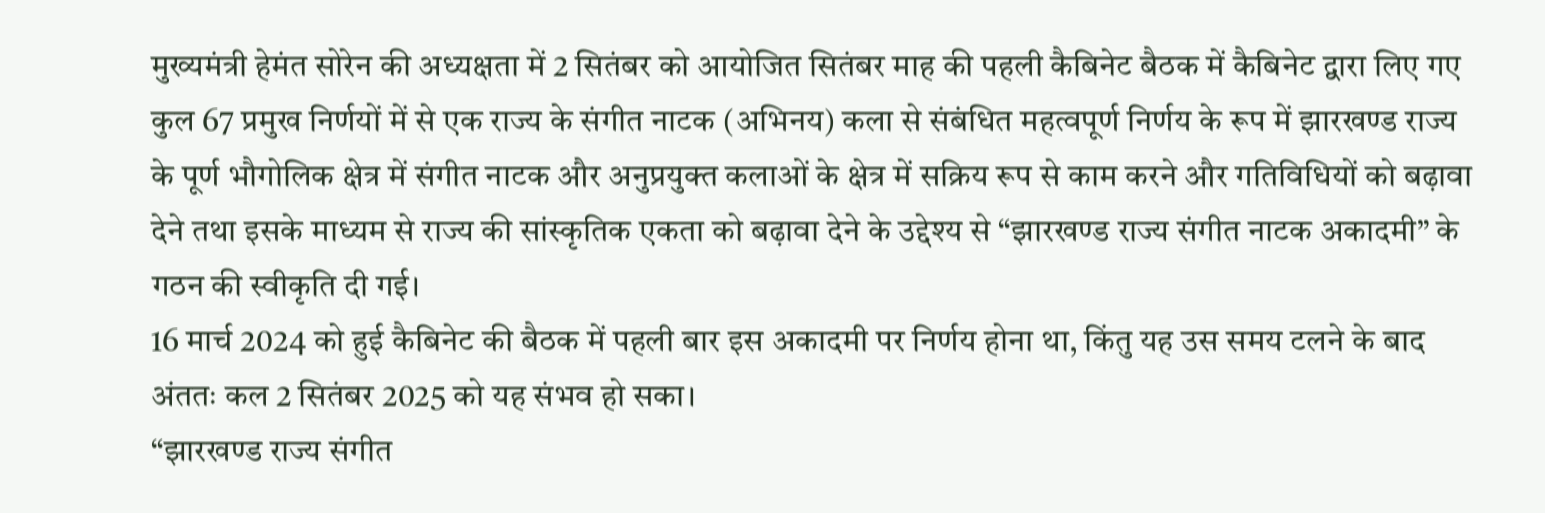मुख्यमंत्री हेमंत सोरेन की अध्यक्षता में 2 सितंबर को आयोजित सितंबर माह की पहली कैबिनेट बैठक में कैबिनेट द्वारा लिए गए कुल 67 प्रमुख निर्णयों में से एक राज्य के संगीत नाटक (अभिनय) कला से संबंधित महत्वपूर्ण निर्णय के रूप में झारखण्ड राज्य के पूर्ण भौगोलिक क्षेत्र में संगीत नाटक और अनुप्रयुक्त कलाओं के क्षेत्र में सक्रिय रूप से काम करने और गतिविधियों को बढ़ावा देने तथा इसके माध्यम से राज्य की सांस्कृतिक एकता को बढ़ावा देने के उद्देश्य से “झारखण्ड राज्य संगीत नाटक अकादमी” के गठन की स्वीकृति दी गई।
16 मार्च 2024 को हुई कैबिनेट की बैठक में पहली बार इस अकादमी पर निर्णय होना था, किंतु यह उस समय टलने के बाद अंततः कल 2 सितंबर 2025 को यह संभव हो सका।
“झारखण्ड राज्य संगीत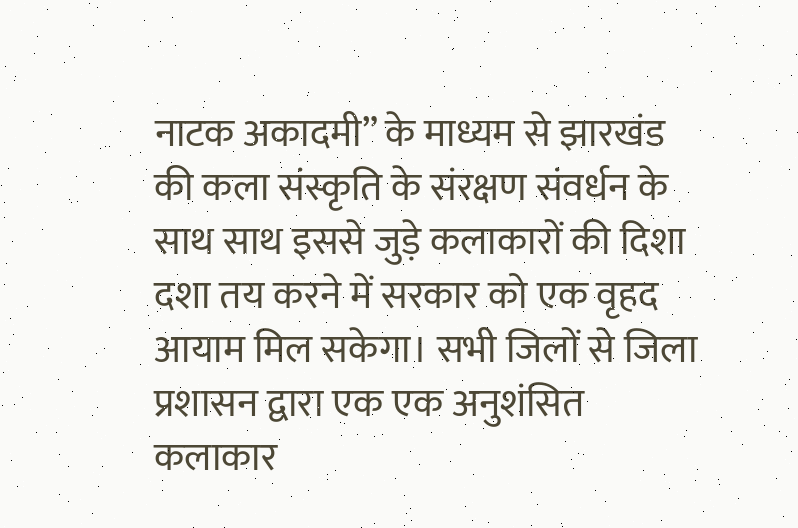नाटक अकादमी” के माध्यम से झारखंड की कला संस्कृति के संरक्षण संवर्धन के साथ साथ इससे जुड़े कलाकारों की दिशा दशा तय करने में सरकार को एक वृहद आयाम मिल सकेगा। सभी जिलों से जिला प्रशासन द्वारा एक एक अनुशंसित कलाकार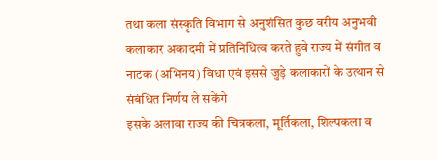तथा कला संस्कृति विभाग से अनुशंसित कुछ वरीय अनुभवी कलाकार अकादमी में प्रतिनिधित्व करते हुवे राज्य में संगीत व नाटक (अभिनय) विधा एवं इससे जुड़े कलाकारों के उत्थान से संबंधित निर्णय ले सकेंगे
इसके अलावा राज्य की चित्रकला, मूर्तिकला, शिल्पकला व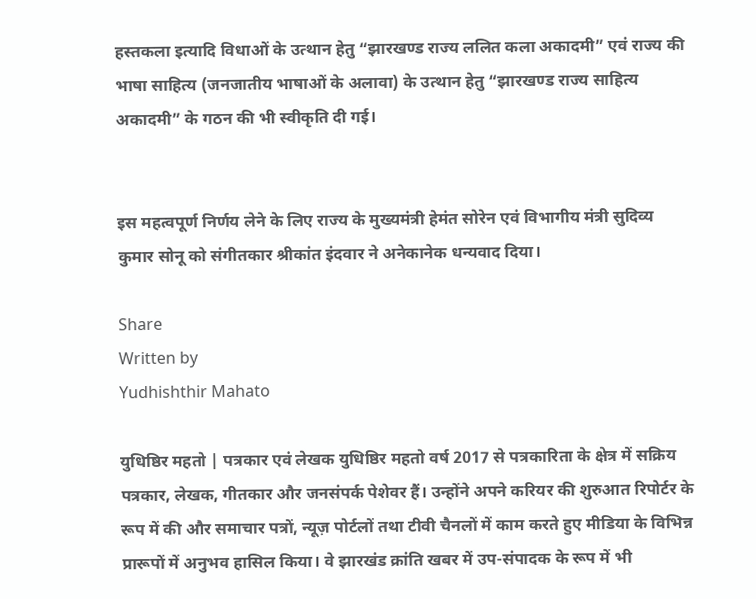हस्तकला इत्यादि विधाओं के उत्थान हेतु “झारखण्ड राज्य ललित कला अकादमी” एवं राज्य की भाषा साहित्य (जनजातीय भाषाओं के अलावा) के उत्थान हेतु “झारखण्ड राज्य साहित्य अकादमी” के गठन की भी स्वीकृति दी गई।


इस महत्वपूर्ण निर्णय लेने के लिए राज्य के मुख्यमंत्री हेमंत सोरेन एवं विभागीय मंत्री सुदिव्य कुमार सोनू को संगीतकार श्रीकांत इंदवार ने अनेकानेक धन्यवाद दिया।

Share
Written by
Yudhishthir Mahato

युधिष्ठिर महतो | पत्रकार एवं लेखक युधिष्ठिर महतो वर्ष 2017 से पत्रकारिता के क्षेत्र में सक्रिय पत्रकार, लेखक, गीतकार और जनसंपर्क पेशेवर हैं। उन्होंने अपने करियर की शुरुआत रिपोर्टर के रूप में की और समाचार पत्रों, न्यूज़ पोर्टलों तथा टीवी चैनलों में काम करते हुए मीडिया के विभिन्न प्रारूपों में अनुभव हासिल किया। वे झारखंड क्रांति खबर में उप-संपादक के रूप में भी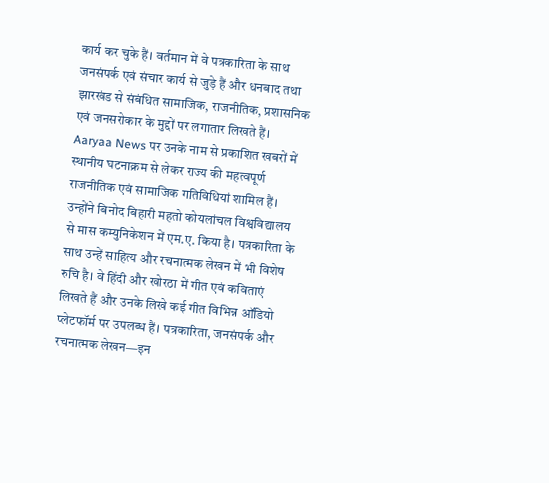कार्य कर चुके हैं। वर्तमान में वे पत्रकारिता के साथ जनसंपर्क एवं संचार कार्य से जुड़े हैं और धनबाद तथा झारखंड से संबंधित सामाजिक, राजनीतिक, प्रशासनिक एवं जनसरोकार के मुद्दों पर लगातार लिखते हैं। Aaryaa News पर उनके नाम से प्रकाशित खबरों में स्थानीय घटनाक्रम से लेकर राज्य की महत्वपूर्ण राजनीतिक एवं सामाजिक गतिविधियां शामिल हैं। उन्होंने बिनोद बिहारी महतो कोयलांचल विश्वविद्यालय से मास कम्युनिकेशन में एम.ए. किया है। पत्रकारिता के साथ उन्हें साहित्य और रचनात्मक लेखन में भी विशेष रुचि है। वे हिंदी और खोरठा में गीत एवं कविताएं लिखते हैं और उनके लिखे कई गीत विभिन्न ऑडियो प्लेटफॉर्म पर उपलब्ध हैं। पत्रकारिता, जनसंपर्क और रचनात्मक लेखन—इन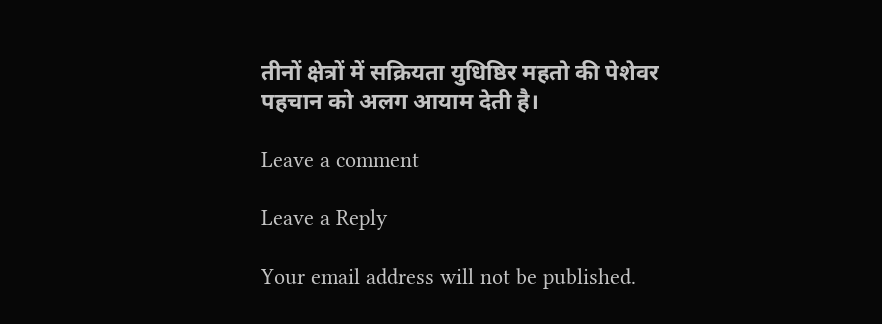तीनों क्षेत्रों में सक्रियता युधिष्ठिर महतो की पेशेवर पहचान को अलग आयाम देती है।

Leave a comment

Leave a Reply

Your email address will not be published.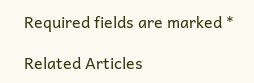Required fields are marked *

Related Articles